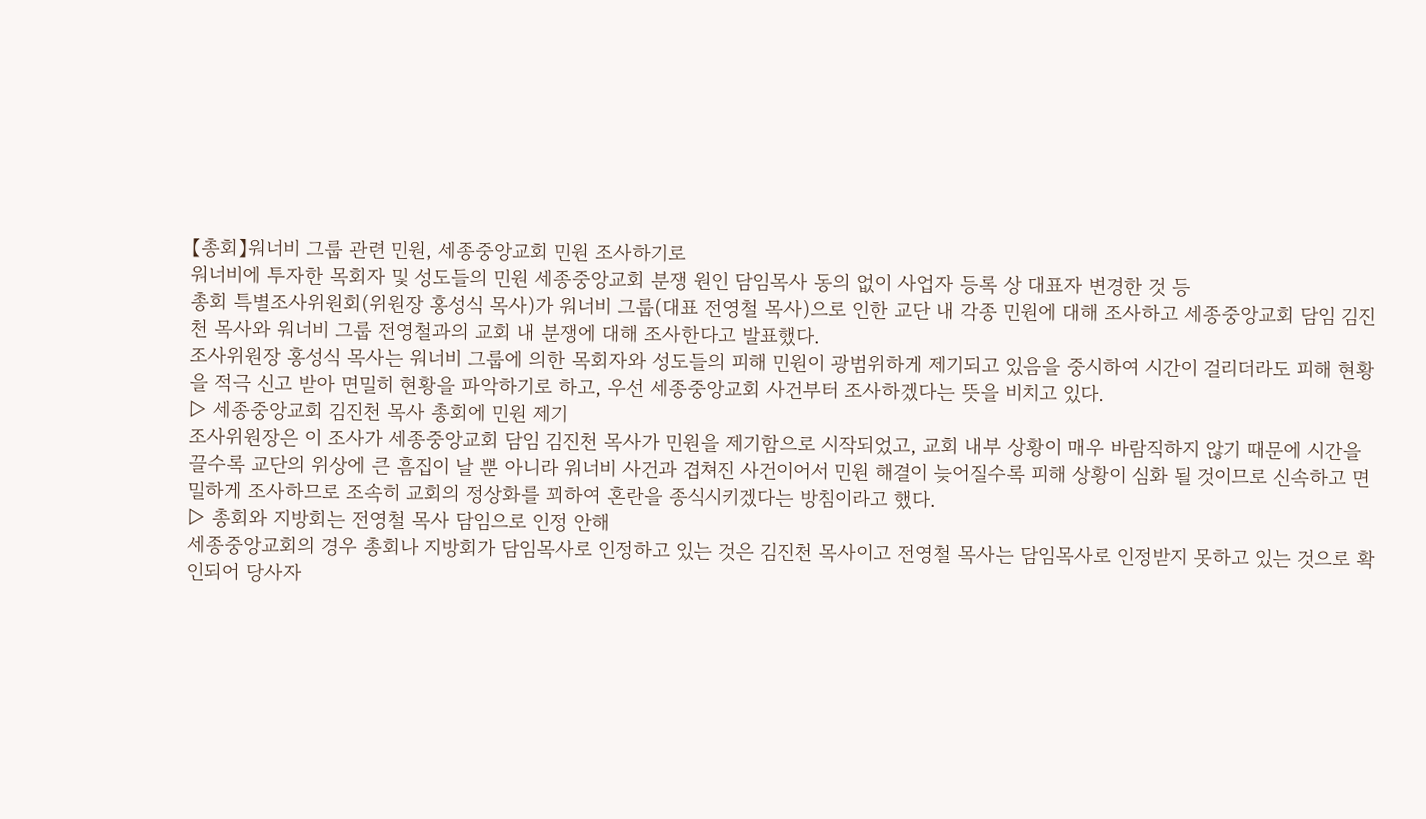【총회】워너비 그룹 관련 민원, 세종중앙교회 민원 조사하기로
워너비에 투자한 목회자 및 성도들의 민원 세종중앙교회 분쟁 원인 담임목사 동의 없이 사업자 등록 상 대표자 변경한 것 등
총회 특별조사위원회(위원장 홍성식 목사)가 워너비 그룹(대표 전영철 목사)으로 인한 교단 내 각종 민원에 대해 조사하고 세종중앙교회 담임 김진천 목사와 워너비 그룹 전영철과의 교회 내 분쟁에 대해 조사한다고 발표했다.
조사위원장 홍성식 목사는 워너비 그룹에 의한 목회자와 성도들의 피해 민원이 광범위하게 제기되고 있음을 중시하여 시간이 걸리더라도 피해 현황을 적극 신고 받아 면밀히 현황을 파악하기로 하고, 우선 세종중앙교회 사건부터 조사하겠다는 뜻을 비치고 있다.
▷ 세종중앙교회 김진천 목사 총회에 민원 제기
조사위원장은 이 조사가 세종중앙교회 담임 김진천 목사가 민원을 제기함으로 시작되었고, 교회 내부 상황이 매우 바람직하지 않기 때문에 시간을 끌수록 교단의 위상에 큰 흠집이 날 뿐 아니라 워너비 사건과 겹쳐진 사건이어서 민원 해결이 늦어질수록 피해 상황이 심화 될 것이므로 신속하고 면밀하게 조사하므로 조속히 교회의 정상화를 꾀하여 혼란을 종식시키겠다는 방침이라고 했다.
▷ 총회와 지방회는 전영철 목사 담임으로 인정 안해
세종중앙교회의 경우 총회나 지방회가 담임목사로 인정하고 있는 것은 김진천 목사이고 전영철 목사는 담임목사로 인정받지 못하고 있는 것으로 확인되어 당사자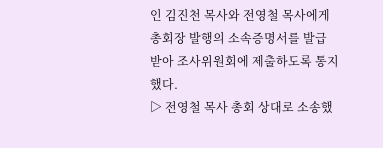인 김진천 목사와 전영철 목사에게 총회장 발행의 소속증명서를 발급 받아 조사위원회에 제출하도록 통지했다.
▷ 전영철 목사 총회 상대로 소송했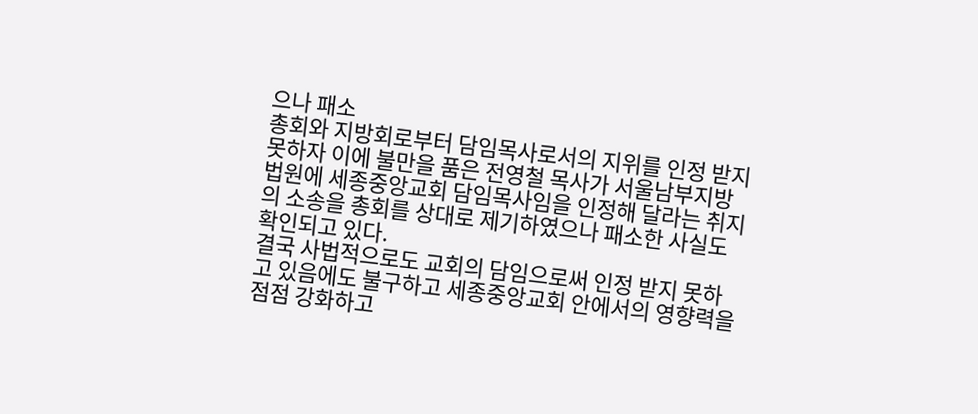으나 패소
총회와 지방회로부터 담임목사로서의 지위를 인정 받지 못하자 이에 불만을 품은 전영철 목사가 서울남부지방법원에 세종중앙교회 담임목사임을 인정해 달라는 취지의 소송을 총회를 상대로 제기하였으나 패소한 사실도 확인되고 있다.
결국 사법적으로도 교회의 담임으로써 인정 받지 못하고 있음에도 불구하고 세종중앙교회 안에서의 영향력을 점점 강화하고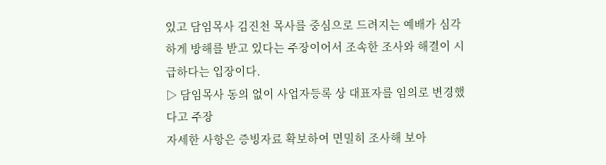있고 담임목사 김진천 목사를 중심으로 드려지는 예배가 심각하게 방해를 받고 있다는 주장이어서 조속한 조사와 해결이 시급하다는 입장이다.
▷ 담임목사 동의 없이 사업자등록 상 대표자를 임의로 변경했다고 주장
자세한 사항은 증빙자료 확보하여 면밀히 조사해 보아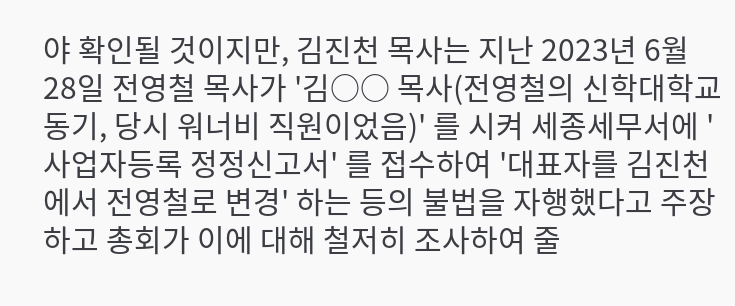야 확인될 것이지만, 김진천 목사는 지난 2023년 6월 28일 전영철 목사가 '김○○ 목사(전영철의 신학대학교 동기, 당시 워너비 직원이었음)' 를 시켜 세종세무서에 '사업자등록 정정신고서' 를 접수하여 '대표자를 김진천에서 전영철로 변경' 하는 등의 불법을 자행했다고 주장하고 총회가 이에 대해 철저히 조사하여 줄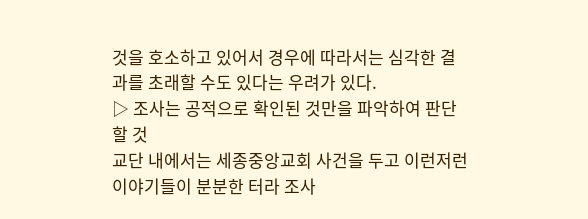것을 호소하고 있어서 경우에 따라서는 심각한 결과를 초래할 수도 있다는 우려가 있다.
▷ 조사는 공적으로 확인된 것만을 파악하여 판단할 것
교단 내에서는 세종중앙교회 사건을 두고 이런저런 이야기들이 분분한 터라 조사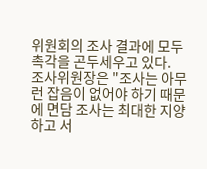위원회의 조사 결과에 모두 촉각을 곤두세우고 있다.
조사위원장은 "조사는 아무런 잡음이 없어야 하기 때문에 면담 조사는 최대한 지양하고 서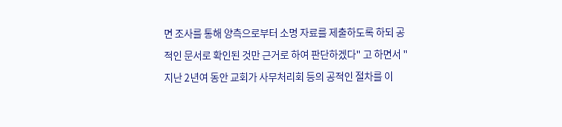면 조사를 통해 양측으로부터 소명 자료를 제출하도록 하되 공적인 문서로 확인된 것만 근거로 하여 판단하겠다" 고 하면서 "지난 2년여 동안 교회가 사무처리회 등의 공적인 절차를 이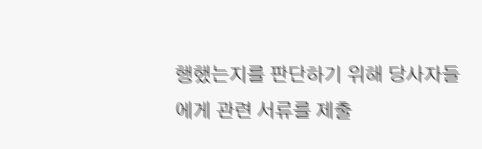행했는지를 판단하기 위해 당사자들에게 관련 서류를 제출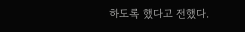하도록 했다고 전했다.